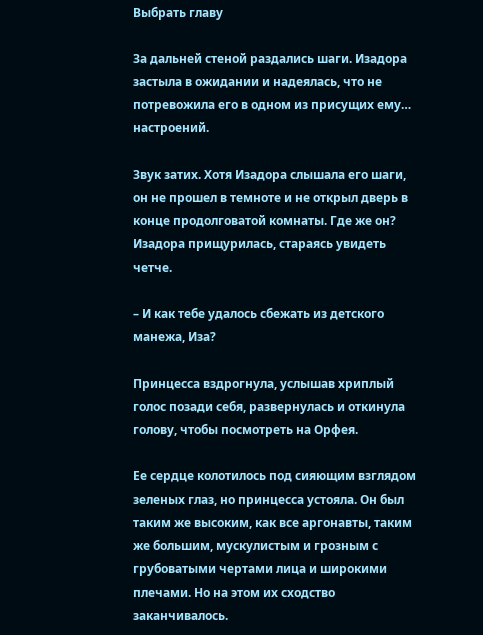Выбрать главу

За дальней стеной раздались шаги. Изадора застыла в ожидании и надеялась, что не потревожила его в одном из присущих ему… настроений.

Звук затих. Хотя Изадора слышала его шаги, он не прошел в темноте и не открыл дверь в конце продолговатой комнаты. Где же он? Изадора прищурилась, стараясь увидеть четче.

– И как тебе удалось сбежать из детского манежа, Иза?

Принцесса вздрогнула, услышав хриплый голос позади себя, развернулась и откинула голову, чтобы посмотреть на Орфея.

Ее сердце колотилось под сияющим взглядом зеленых глаз, но принцесса устояла. Он был таким же высоким, как все аргонавты, таким же большим, мускулистым и грозным с грубоватыми чертами лица и широкими плечами. Но на этом их сходство заканчивалось.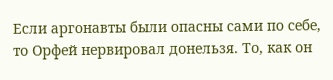Если аргонавты были опасны сами по себе, то Орфей нервировал донельзя. То, как он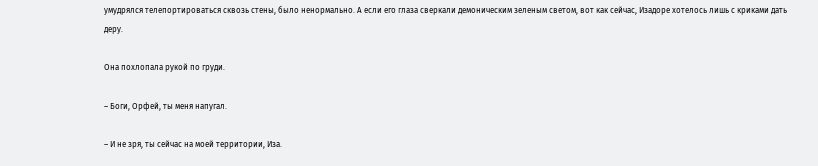умудрялся телепортироваться сквозь стены, было ненормально. А если его глаза сверкали демоническим зеленым светом, вот как сейчас, Изадоре хотелось лишь с криками дать деру.

Она похлопала рукой по груди.

– Боги, Орфей, ты меня напугал.

– И не зря, ты сейчас на моей территории, Иза.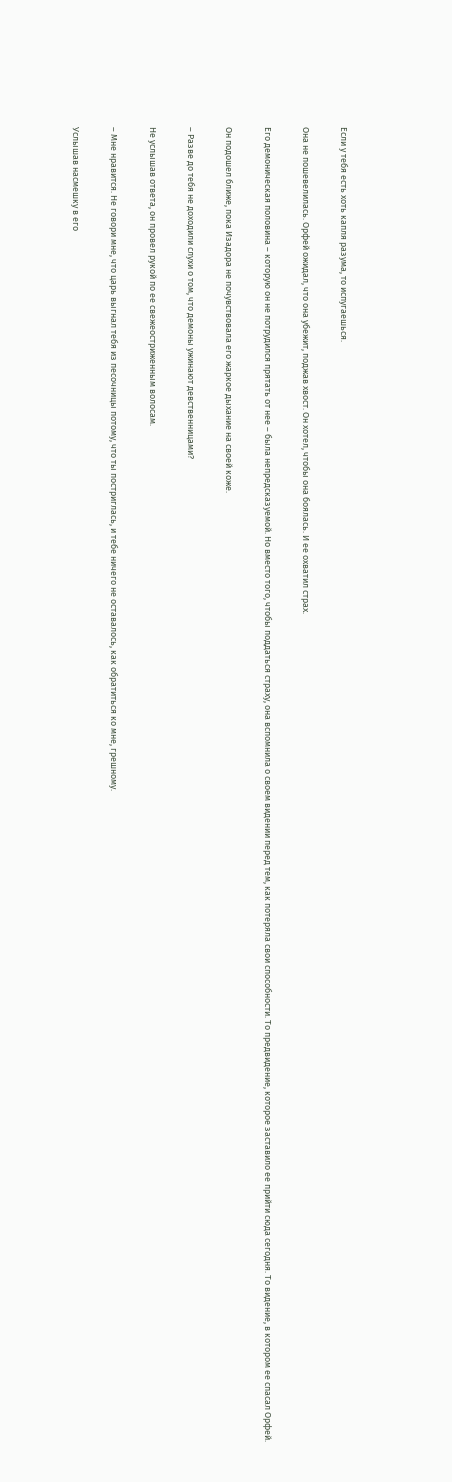Если у тебя есть хоть капля разума, то испугаешься.

Она не пошевелилась. Орфей ожидал, что она убежит, поджав хвост. Он хотел, чтобы она боялась. И ее охватил страх.

Его демоническая половина – которую он не потрудился прятать от нее – была непредсказуемой. Но вместо того, чтобы поддаться страху, она вспомнила о своем видении перед тем, как потеряла свои способности. То предвидение, которое заставило ее прийти сюда сегодня. То видение, в котором ее спасал Орфей.

Он подошел ближе, пока Изадора не почувствовала его жаркое дыхание на своей коже.

– Разве до тебя не доходили слухи о том, что демоны ужинают девственницами?

Не услышав ответа, он провел рукой по ее свежеостриженным волосам.

– Мне нравится. Не говори мне, что царь выгнал тебя из песочницы потому, что ты постриглась, и тебе ничего не оставалось, как обратиться ко мне, грешному.

Услышав насмешку в его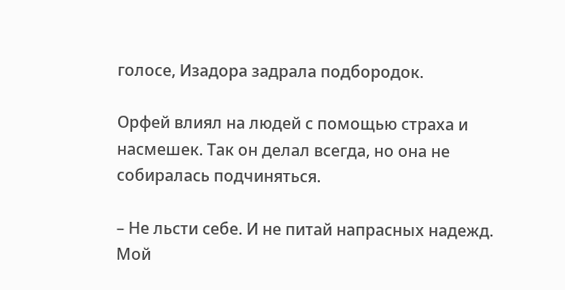голосе, Изадора задрала подбородок.

Орфей влиял на людей с помощью страха и насмешек. Так он делал всегда, но она не собиралась подчиняться.

– Не льсти себе. И не питай напрасных надежд. Мой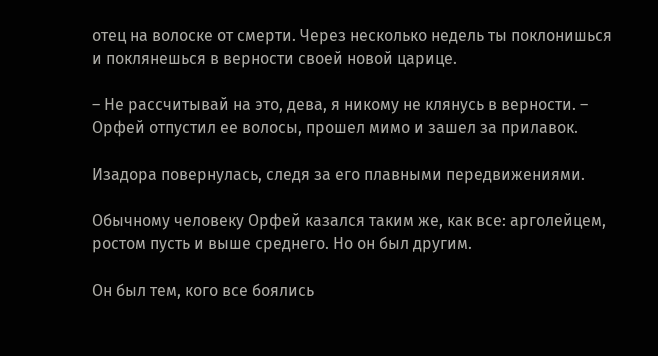отец на волоске от смерти. Через несколько недель ты поклонишься и поклянешься в верности своей новой царице.

– Не рассчитывай на это, дева, я никому не клянусь в верности. – Орфей отпустил ее волосы, прошел мимо и зашел за прилавок.

Изадора повернулась, следя за его плавными передвижениями.

Обычному человеку Орфей казался таким же, как все: арголейцем, ростом пусть и выше среднего. Но он был другим.

Он был тем, кого все боялись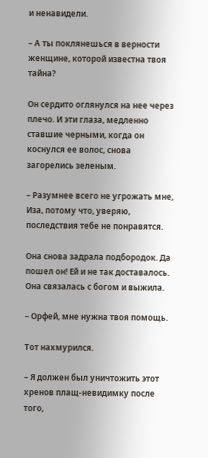и ненавидели.

– А ты поклянешься в верности женщине, которой известна твоя тайна?

Он сердито оглянулся на нее через плечо. И эти глаза, медленно ставшие черными, когда он коснулся ее волос, снова загорелись зеленым.

– Разумнее всего не угрожать мне, Иза, потому что, уверяю, последствия тебе не понравятся.

Она снова задрала подбородок. Да пошел он! Ей и не так доставалось. Она связалась с богом и выжила.

– Орфей, мне нужна твоя помощь.

Тот нахмурился.

– Я должен был уничтожить этот хренов плащ-невидимку после того,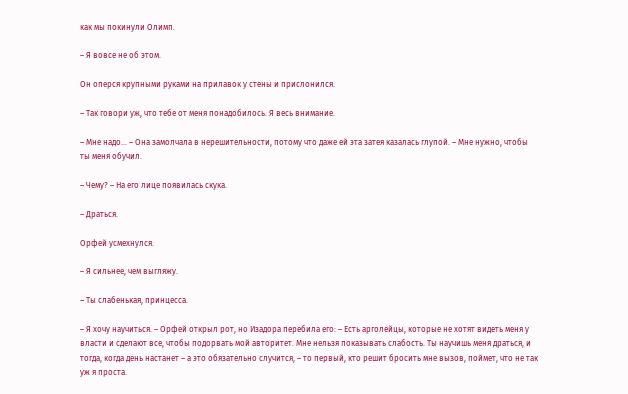как мы покинули Олимп.

– Я вовсе не об этом.

Он оперся крупными руками на прилавок у стены и прислонился.

– Так говори уж, что тебе от меня понадобилось. Я весь внимание.

– Мне надо… – Она замолчала в нерешительности, потому что даже ей эта затея казалась глупой. – Мне нужно, чтобы ты меня обучил.

– Чему? – На его лице появилась скука.

– Драться.

Орфей усмехнулся.

– Я сильнее, чем выгляжу.

– Ты слабенькая, принцесса.

– Я хочу научиться. – Орфей открыл рот, но Изадора перебила его: – Есть арголейцы, которые не хотят видеть меня у власти и сделают все, чтобы подорвать мой авторитет. Мне нельзя показывать слабость. Ты научишь меня драться, и тогда, когда день настанет – а это обязательно случится, – то первый, кто решит бросить мне вызов, поймет, что не так уж я проста.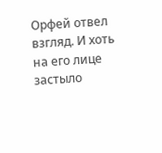Орфей отвел взгляд. И хоть на его лице застыло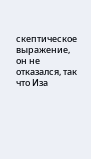скептическое выражение, он не отказался, так что Иза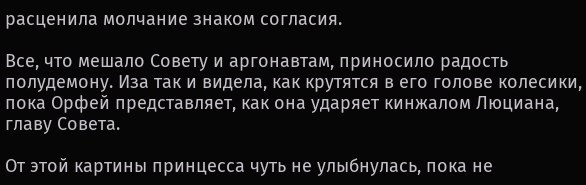расценила молчание знаком согласия.

Все, что мешало Совету и аргонавтам, приносило радость полудемону. Иза так и видела, как крутятся в его голове колесики, пока Орфей представляет, как она ударяет кинжалом Люциана, главу Совета.

От этой картины принцесса чуть не улыбнулась, пока не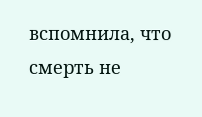вспомнила, что смерть не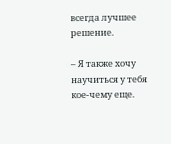всегда лучшее решение.

– Я также хочу научиться у тебя кое-чему еще.